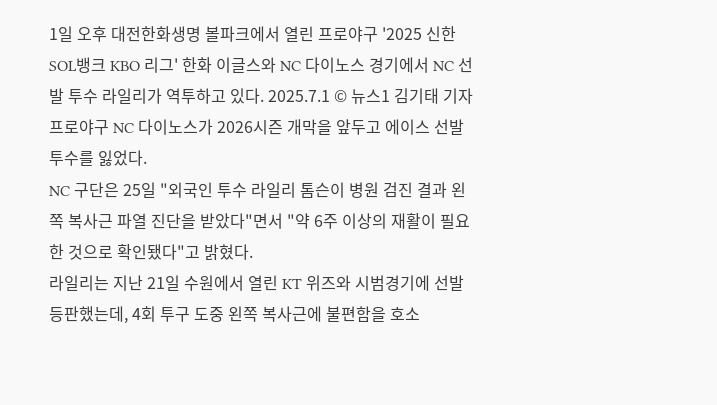1일 오후 대전한화생명 볼파크에서 열린 프로야구 '2025 신한 SOL뱅크 KBO 리그' 한화 이글스와 NC 다이노스 경기에서 NC 선발 투수 라일리가 역투하고 있다. 2025.7.1 © 뉴스1 김기태 기자
프로야구 NC 다이노스가 2026시즌 개막을 앞두고 에이스 선발 투수를 잃었다.
NC 구단은 25일 "외국인 투수 라일리 톰슨이 병원 검진 결과 왼쪽 복사근 파열 진단을 받았다"면서 "약 6주 이상의 재활이 필요한 것으로 확인됐다"고 밝혔다.
라일리는 지난 21일 수원에서 열린 KT 위즈와 시범경기에 선발 등판했는데, 4회 투구 도중 왼쪽 복사근에 불편함을 호소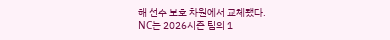해 선수 보호 차원에서 교체됐다.
NC는 2026시즌 팀의 1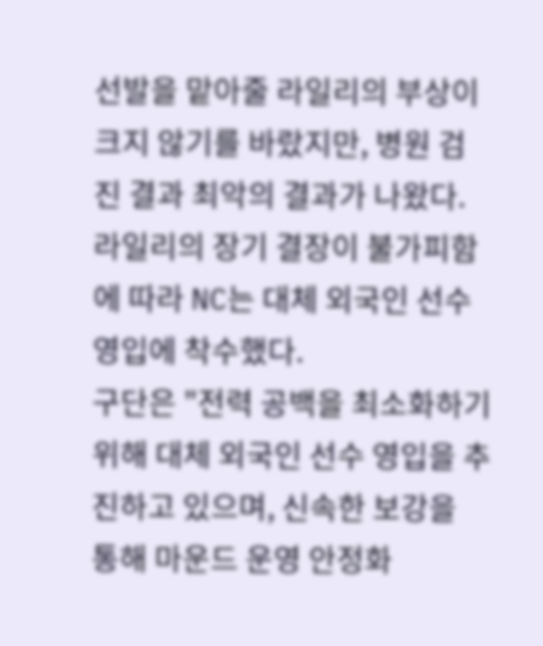선발을 맡아줄 라일리의 부상이 크지 않기를 바랐지만, 병원 검진 결과 최악의 결과가 나왔다.
라일리의 장기 결장이 불가피함에 따라 NC는 대체 외국인 선수 영입에 착수했다.
구단은 "전력 공백을 최소화하기 위해 대체 외국인 선수 영입을 추진하고 있으며, 신속한 보강을 통해 마운드 운영 안정화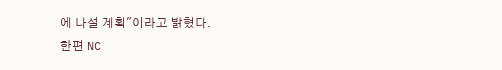에 나설 계획"이라고 밝혔다.
한편 NC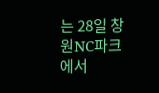는 28일 창원NC파크에서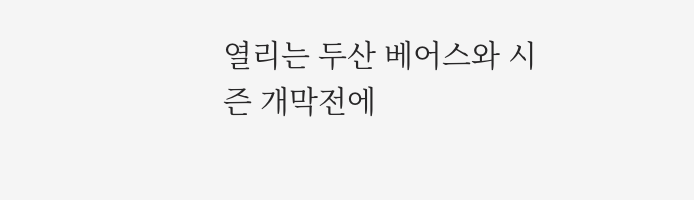열리는 두산 베어스와 시즌 개막전에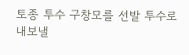토종 투수 구창모를 선발 투수로 내보낼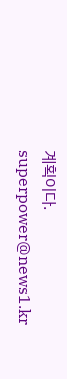계획이다.
superpower@news1.kr